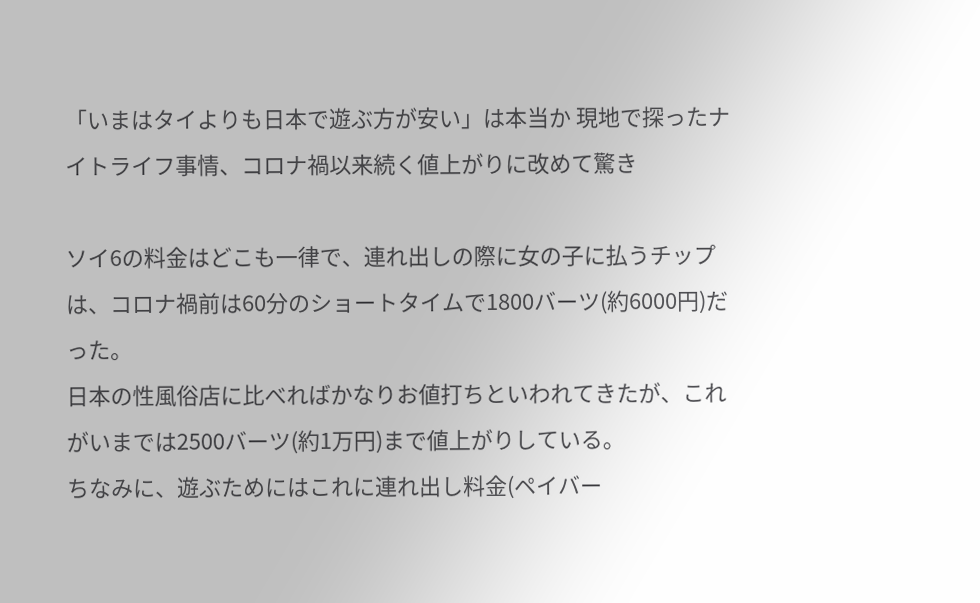「いまはタイよりも日本で遊ぶ方が安い」は本当か 現地で探ったナイトライフ事情、コロナ禍以来続く値上がりに改めて驚き

ソイ6の料金はどこも一律で、連れ出しの際に女の子に払うチップは、コロナ禍前は60分のショートタイムで1800バーツ(約6000円)だった。
日本の性風俗店に比べればかなりお値打ちといわれてきたが、これがいまでは2500バーツ(約1万円)まで値上がりしている。
ちなみに、遊ぶためにはこれに連れ出し料金(ペイバー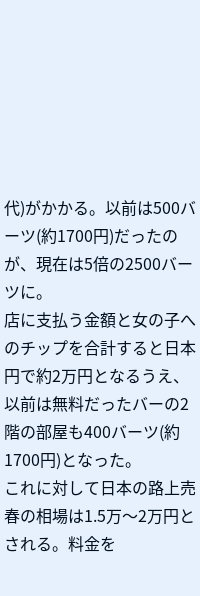代)がかかる。以前は500バーツ(約1700円)だったのが、現在は5倍の2500バーツに。
店に支払う金額と女の子へのチップを合計すると日本円で約2万円となるうえ、以前は無料だったバーの2階の部屋も400バーツ(約1700円)となった。
これに対して日本の路上売春の相場は1.5万〜2万円とされる。料金を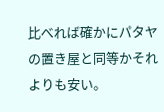比べれば確かにパタヤの置き屋と同等かそれよりも安い。